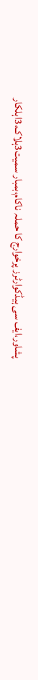پشاور،ایف سی ہیڈکوارٹرز پرخوارج کا حملہ ناکام،بمبار سمیت3ہلاک،3اہلکار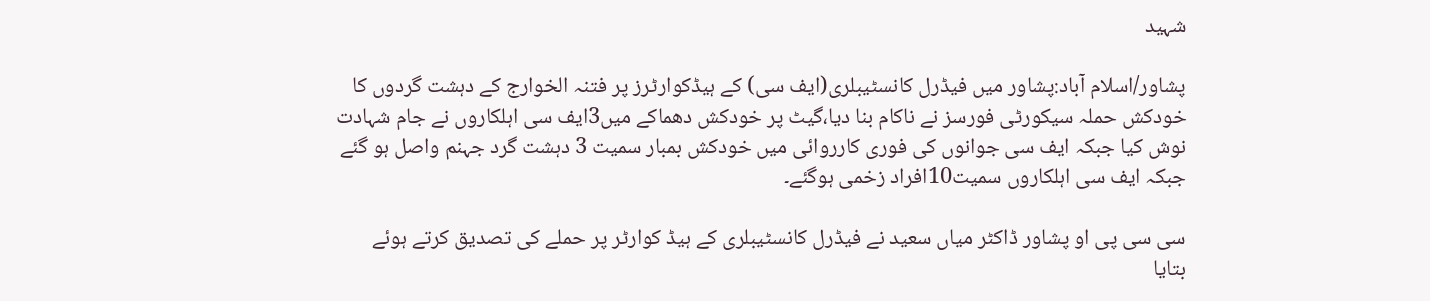شہید

پشاور/اسلام آباد:پشاور میں فیڈرل کانسٹیبلری(ایف سی) کے ہیڈکوارٹرز پر فتنہ الخوارج کے دہشت گردوں کا خودکش حملہ سیکورٹی فورسز نے ناکام بنا دیا،گیٹ پر خودکش دھماکے میں3ایف سی اہلکاروں نے جام شہادت نوش کیا جبکہ ایف سی جوانوں کی فوری کارروائی میں خودکش بمبار سمیت 3 دہشت گرد جہنم واصل ہو گئے جبکہ ایف سی اہلکاروں سمیت10افراد زخمی ہوگئے۔

سی سی پی او پشاور ڈاکٹر میاں سعید نے فیڈرل کانسٹیبلری کے ہیڈ کوارٹر پر حملے کی تصدیق کرتے ہوئے بتایا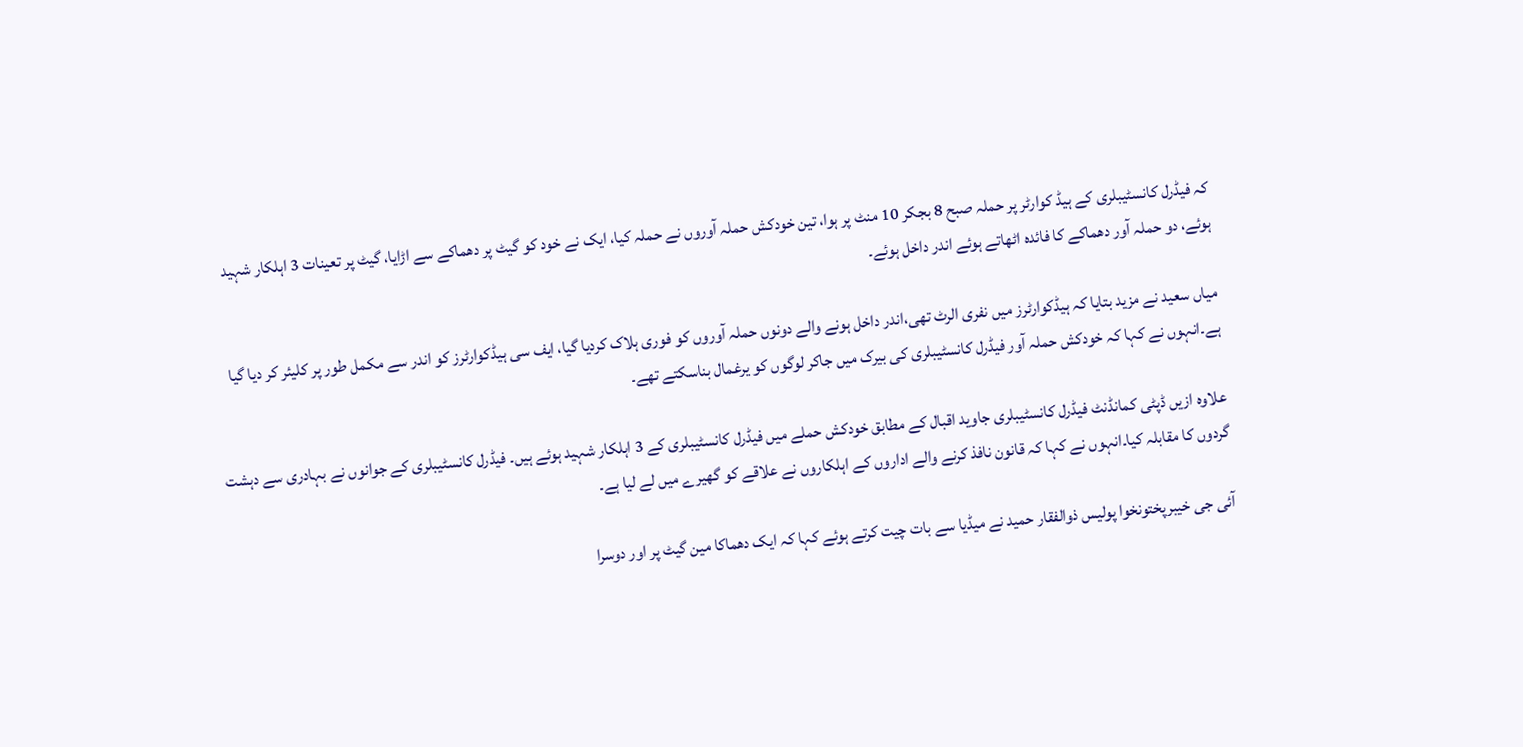کہ فیڈرل کانسٹیبلری کے ہیڈ کوارٹر پر حملہ صبح 8 بجکر 10 منٹ پر ہوا، تین خودکش حملہ آوروں نے حملہ کیا، ایک نے خود کو گیٹ پر دھماکے سے اڑایا، گیٹ پر تعینات 3 اہلکار شہید ہوئے، دو حملہ آور دھماکے کا فائدہ اٹھاتے ہوئے اندر داخل ہوئے۔

میاں سعید نے مزید بتایا کہ ہیڈکوارٹرز میں نفری الرٹ تھی،اندر داخل ہونے والے دونوں حملہ آوروں کو فوری ہلاک کردیا گیا، ایف سی ہیڈکوارٹرز کو اندر سے مکمل طور پر کلیئر کر دیا گیا ہے۔انہوں نے کہا کہ خودکش حملہ آور فیڈرل کانسٹیبلری کی بیرک میں جاکر لوگوں کو یرغمال بناسکتے تھے۔

علاوہ ازیں ڈپٹی کمانڈنٹ فیڈرل کانسٹیبلری جاوید اقبال کے مطابق خودکش حملے میں فیڈرل کانسٹیبلری کے 3 اہلکار شہید ہوئے ہیں۔ فیڈرل کانسٹیبلری کے جوانوں نے بہادری سے دہشت گردوں کا مقابلہ کیا۔انہوں نے کہا کہ قانون نافذ کرنے والے اداروں کے اہلکاروں نے علاقے کو گھیرے میں لے لیا ہے۔

آئی جی خیبرپختونخوا پولیس ذوالفقار حمید نے میڈیا سے بات چیت کرتے ہوئے کہا کہ ایک دھماکا مین گیٹ پر اور دوسرا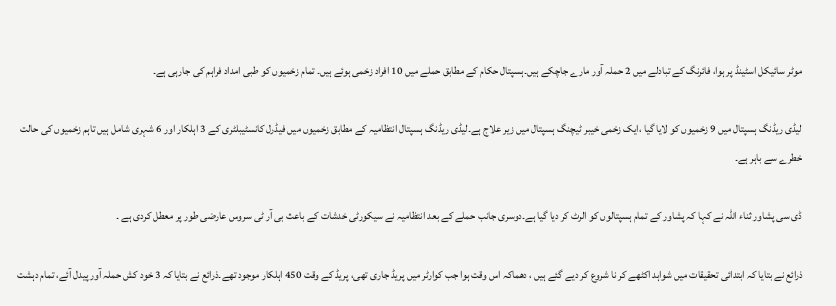موٹر سائیکل اسٹینڈ پر ہوا، فائرنگ کے تبادلے میں 2 حملہ آور مارے جاچکے ہیں۔ہسپتال حکام کے مطابق حملے میں 10 افراد زخمی ہوئے ہیں۔ تمام زخمیوں کو طبی امداد فراہم کی جارہی ہے۔

لیڈی ریڈنگ ہسپتال میں 9 زخمیوں کو لایا گیا ،ایک زخمی خیبر ٹیچنگ ہسپتال میں زیر علاج ہے۔لیڈی ریڈنگ ہسپتال انتظامیہ کے مطابق زخمیوں میں فیڈرل کانسٹیبلٹری کے 3 اہلکار اور 6 شہری شامل ہیں تاہم زخمیوں کی حالت خطرے سے باہر ہے۔

ڈی سی پشاور ثناء اللہ نے کہا کہ پشاور کے تمام ہسپتالوں کو الرٹ کر دیا گیا ہے۔دوسری جانب حملے کے بعد انتظامیہ نے سیکورٹی خدشات کے باعث بی آر ٹی سروس عارضی طور پر معطل کردی ہے ۔

ذرائع نے بتایا کہ ابتدائی تحقیقات میں شواہد اکٹھے کر نا شروع کر دیے گئے ہیں ، دھماکہ اس وقت ہوا جب کوارٹر میں پریڈ جاری تھی، پریڈ کے وقت 450 اہلکار موجود تھے۔ذرائع نے بتایا کہ 3 خود کش حملہ آور پیدل آئے، تمام دہشت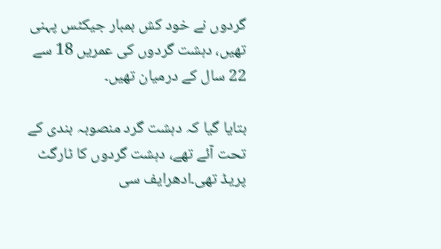گردوں نے خود کش بمبار جیکٹس پہنی تھیں، دہشت گردوں کی عمریں 18 سے 22 سال کے درمیان تھیں۔

بتایا گیا کہ دہشت گرد منصوبہ بندی کے تحت آئے تھے، دہشت گردوں کا ٹارگٹ پریڈ تھی۔ادھرایف سی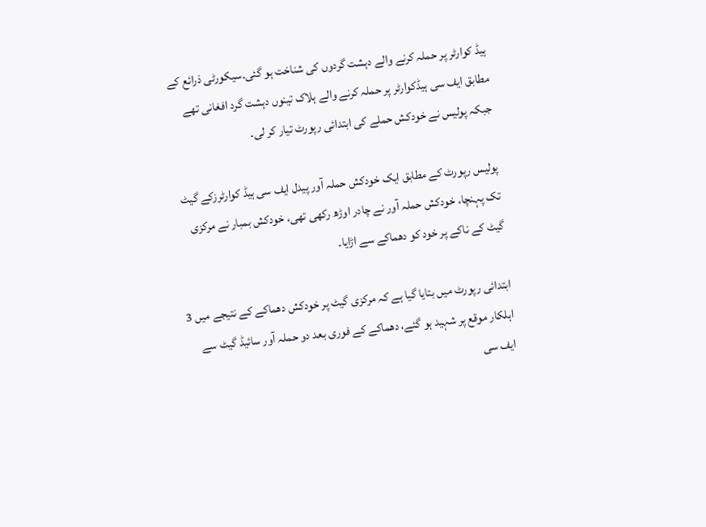ہیڈ کوارٹر پر حملہ کرنے والے دہشت گردوں کی شناخت ہو گئی۔سیکورٹی ذرائع کے مطابق ایف سی ہیڈکوارٹر پر حملہ کرنے والے ہلاک تینوں دہشت گرد افغانی تھے جبکہ پولیس نے خودکش حملے کی ابتدائی رپورٹ تیار کر لی۔

پولیس رپورٹ کے مطابق ایک خودکش حملہ آور پیدل ایف سی ہیڈ کوارٹرزکے گیٹ تک پہنچا، خودکش حملہ آور نے چادر اوڑھ رکھی تھی، خودکش بمبار نے مرکزی گیٹ کے ناکے پر خود کو دھماکے سے اڑایا۔

ابتدائی رپورٹ میں بتایا گیا ہے کہ مرکزی گیٹ پر خودکش دھماکے کے نتیجے میں 3 اہلکار موقع پر شہید ہو گئے، دھماکے کے فوری بعد دو حملہ آور سائیڈ گیٹ سے ایف سی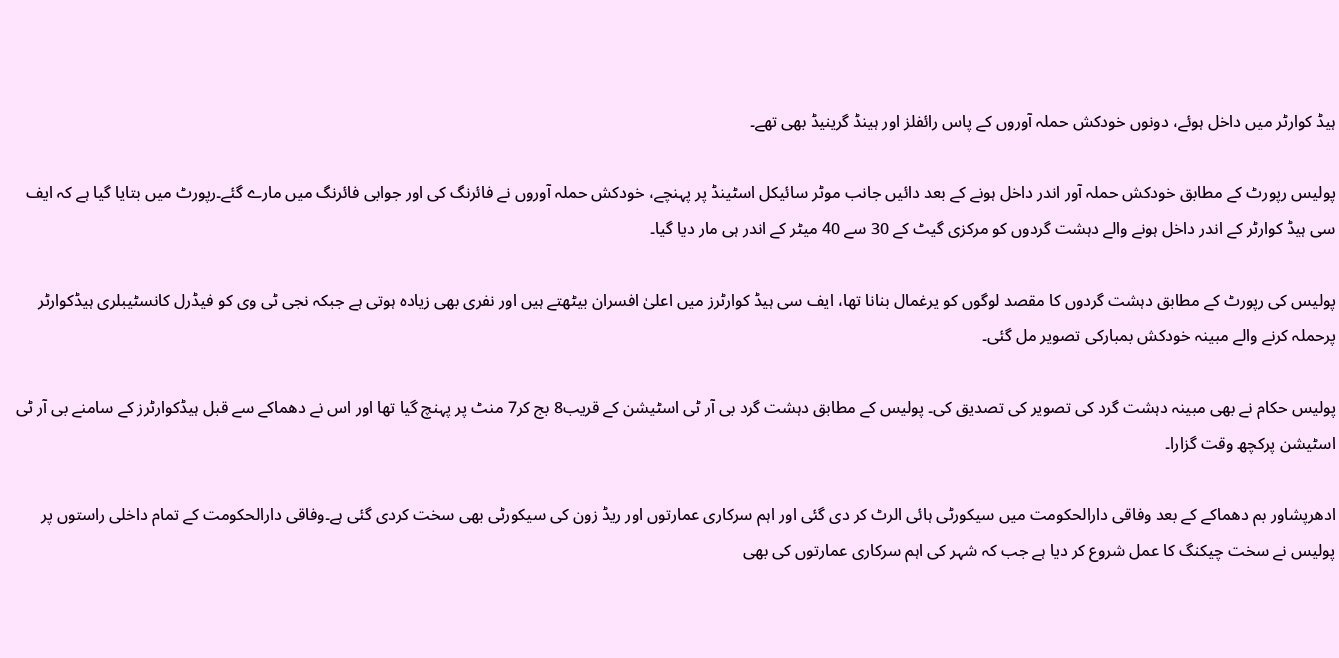ہیڈ کوارٹر میں داخل ہوئے، دونوں خودکش حملہ آوروں کے پاس رائفلز اور ہینڈ گرینیڈ بھی تھے۔

پولیس رپورٹ کے مطابق خودکش حملہ آور اندر داخل ہونے کے بعد دائیں جانب موٹر سائیکل اسٹینڈ پر پہنچے، خودکش حملہ آوروں نے فائرنگ کی اور جوابی فائرنگ میں مارے گئے۔رپورٹ میں بتایا گیا ہے کہ ایف سی ہیڈ کوارٹر کے اندر داخل ہونے والے دہشت گردوں کو مرکزی گیٹ کے 30 سے 40 میٹر کے اندر ہی مار دیا گیا۔

پولیس کی رپورٹ کے مطابق دہشت گردوں کا مقصد لوگوں کو یرغمال بنانا تھا، ایف سی ہیڈ کوارٹرز میں اعلیٰ افسران بیٹھتے ہیں اور نفری بھی زیادہ ہوتی ہے جبکہ نجی ٹی وی کو فیڈرل کانسٹیبلری ہیڈکوارٹر پرحملہ کرنے والے مبینہ خودکش بمبارکی تصویر مل گئی۔

پولیس حکام نے بھی مبینہ دہشت گرد کی تصویر کی تصدیق کی۔ پولیس کے مطابق دہشت گرد بی آر ٹی اسٹیشن کے قریب8 بج کر7 منٹ پر پہنچ گیا تھا اور اس نے دھماکے سے قبل ہیڈکوارٹرز کے سامنے بی آر ٹی اسٹیشن پرکچھ وقت گزارا۔

ادھرپشاور بم دھماکے کے بعد وفاقی دارالحکومت میں سیکورٹی ہائی الرٹ کر دی گئی اور اہم سرکاری عمارتوں اور ریڈ زون کی سیکورٹی بھی سخت کردی گئی ہے۔وفاقی دارالحکومت کے تمام داخلی راستوں پر پولیس نے سخت چیکنگ کا عمل شروع کر دیا ہے جب کہ شہر کی اہم سرکاری عمارتوں کی بھی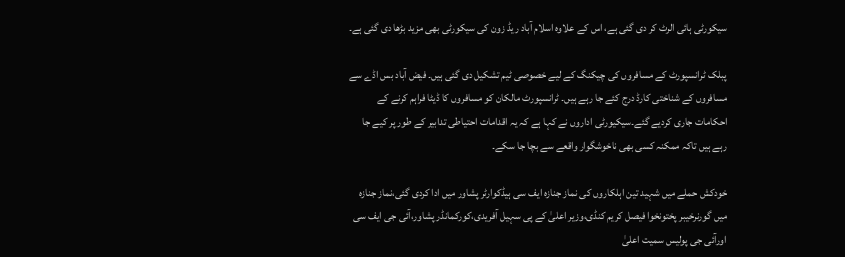سیکورٹی ہائی الرٹ کر دی گئی ہے، اس کے علاوہ اسلام آباد ریڈ زون کی سیکورٹی بھی مزید بڑھا دی گئی ہے۔

پبلک ٹرانسپورٹ کے مسافروں کی چیکنگ کے لیے خصوصی ٹیم تشکیل دی گئی ہیں۔ فیض آباد بس اڈے سے مسافروں کے شناختی کارڈ درج کئے جا رہے ہیں۔ ٹرانسپورٹ مالکان کو مسافروں کا ڈیٹا فراہم کرنے کے احکامات جاری کردیے گئے۔سیکیورٹی اداروں نے کہا ہے کہ یہ اقدامات احتیاطی تدابیر کے طور پر کیے جا رہے ہیں تاکہ ممکنہ کسی بھی ناخوشگوار واقعے سے بچا جا سکے۔

خودکش حملے میں شہید تین اہلکاروں کی نماز جنازہ ایف سی ہیڈکوارٹر پشاور میں ادا کردی گئی،نماز جنازہ میں گورنرخیبر پختونخوا فیصل کریم کنڈی،وزیر اعلیٰ کے پی سہیل آفریدی،کورکمانڈر پشاور،آئی جی ایف سی اورآئی جی پولیس سمیت اعلیٰ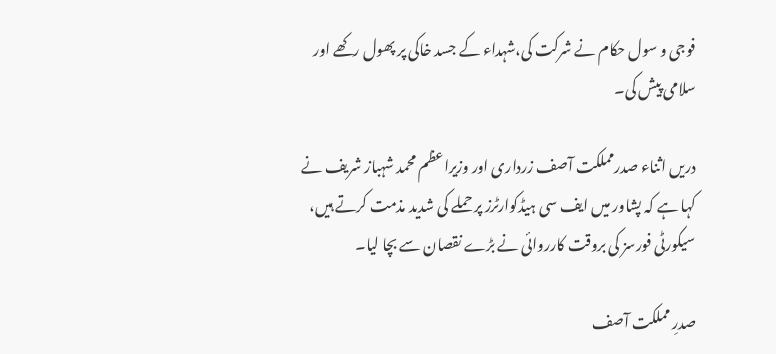فوجی و سول حکام نے شرکت کی،شہداء کے جسد خاکی پر پھول رکھے اور سلامی پیش کی۔

دریں اثناء صدرمملکت آصف زرداری اور وزیراعظم محمد شہباز شریف نے کہا ہے کہ پشاور میں ایف سی ہیڈکوارٹرز پر حملے کی شدید مذمت کرتے ہیں، سیکورٹی فورسز کی بروقت کارروائی نے بڑے نقصان سے بچا لیا۔

صدرِ مملکت آصف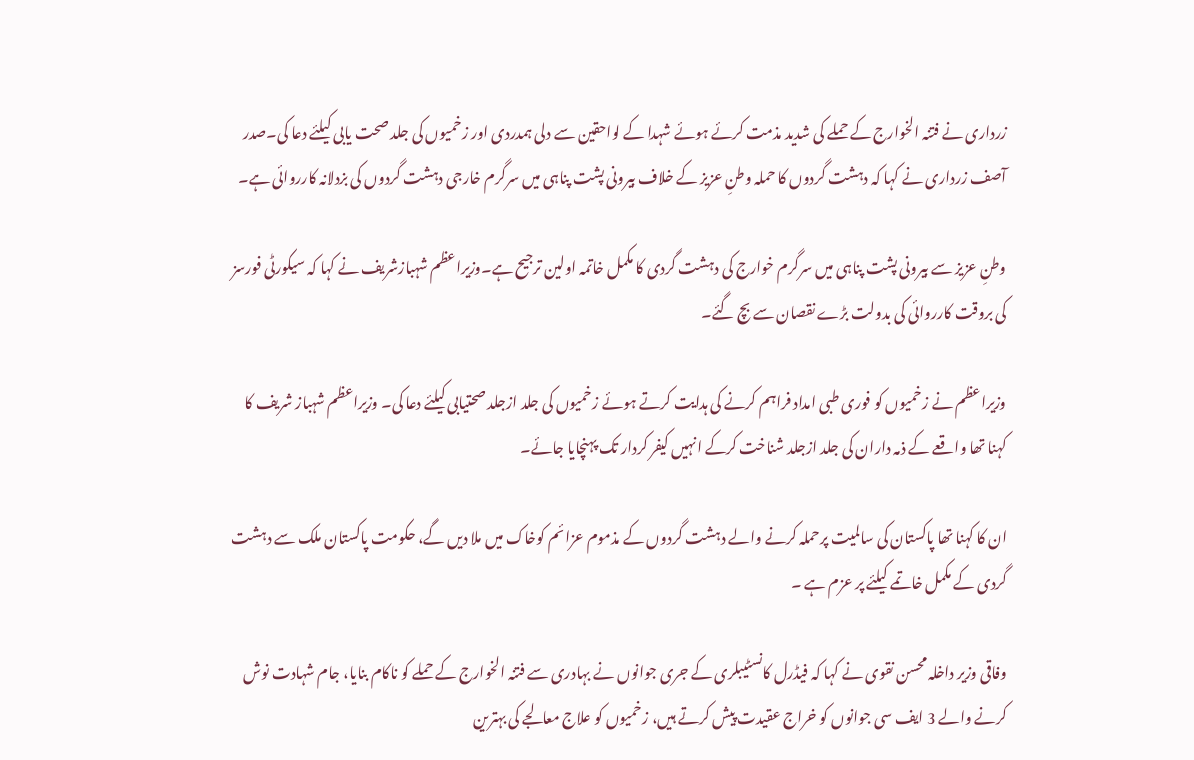زرداری نے فتنہ الخوارج کے حملے کی شدید مذمت کرئے ہوئے شہدا کے لواحقین سے دلی ہمدردی اور زخمیوں کی جلد صحت یابی کیلئے دعا کی۔صدر آصف زرداری نے کہا کہ دہشت گردوں کا حملہ وطنِ عزیز کے خلاف بیرونی پشت پناہی میں سرگرم خارجی دہشت گردوں کی بزدلانہ کارروائی ہے۔

وطنِ عزیز سے بیرونی پشت پناہی میں سرگرم خوارج کی دہشت گردی کا مکمل خاتمہ اولین ترجیح ہے۔وزیراعظم شہبازشریف نے کہا کہ سیکورٹی فورسز کی بروقت کارروائی کی بدولت بڑے نقصان سے بچ گئے۔

وزیراعظم نے زخمیوں کو فوری طبی امداد فراہم کرنے کی ہدایت کرتے ہوئے زخمیوں کی جلد ازجلد صحتیابی کیلئے دعا کی۔ وزیراعظم شہباز شریف کا کہنا تھا واقعے کے ذمہ داران کی جلد ازجلد شناخت کرکے انہیں کیفر کردار تک پہنچایا جائے۔

ان کا کہنا تھا پاکستان کی سالمیت پرحملہ کرنے والے دہشت گردوں کے مذموم عزائم کوخاک میں ملا دیں گے، حکومت پاکستان ملک سے دہشت گردی کے مکمل خاتمے کیلئے پر عزم ہے ۔

وفاقی وزیر داخلہ محسن نقوی نے کہا کہ فیڈرل کانسٹیبلری کے جری جوانوں نے بہادری سے فتنہ الخوارج کے حملے کو ناکام بنایا، جام شہادت نوش کرنے والے 3 ایف سی جوانوں کو خراج عقیدت پیش کرتے ہیں، زخمیوں کو علاج معالجے کی بہترین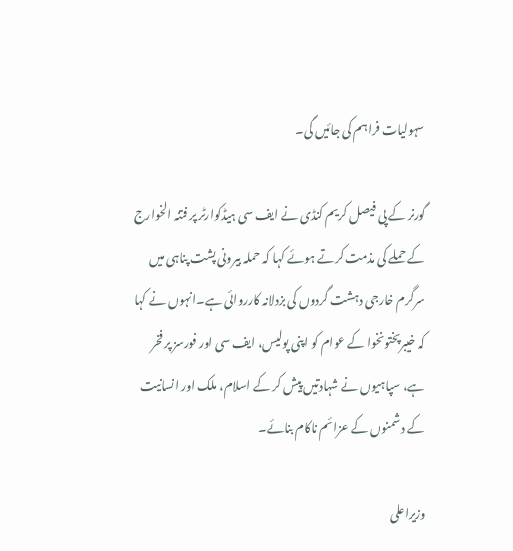سہولیات فراہم کی جائیں گی۔

گورنر کے پی فیصل کریم کنڈی نے ایف سی ہیڈکوارٹر پر فتنہ الخوارج کے حملے کی مذمت کرتے ہوئے کہا کہ حملہ بیرونی پشت پناہی میں سرگرم خارجی دہشت گردوں کی بزدلانہ کارروائی ہے۔انہوں نے کہا کہ خیبرپختونخوا کے عوام کو اپنی پولیس، ایف سی اور فورسز پر فخر ہے، سپاہیوں نے شہادتیں پیش کر کے اسلام، ملک اور انسانیت کے دشمنوں کے عزائم ناکام بنائے۔

وزیراعلی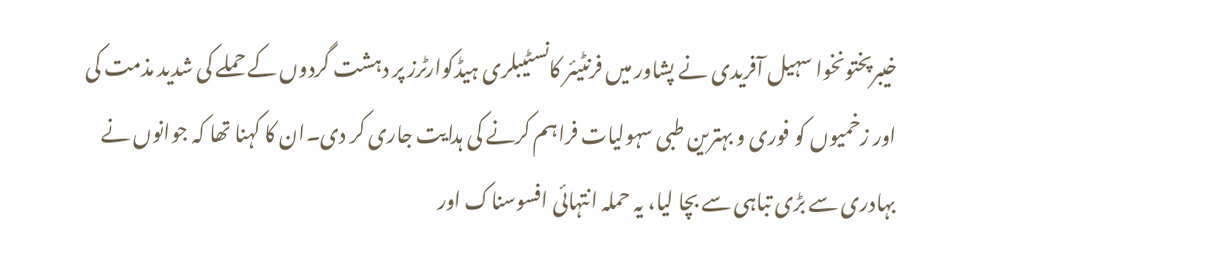خیبرپختونخوا سہیل آفریدی نے پشاور میں فرنٹیئر کانسٹیبلری ہیڈکوارٹرز پر دہشت گردوں کے حملے کی شدید مذمت کی اور زخمیوں کو فوری و بہترین طبی سہولیات فراہم کرنے کی ہدایت جاری کر دی۔ان کا کہنا تھا کہ جوانوں نے بہادری سے بڑی تباہی سے بچا لیا، یہ حملہ انتہائی افسوسناک اور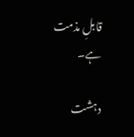قابلِ مذمت ہے۔

دہشت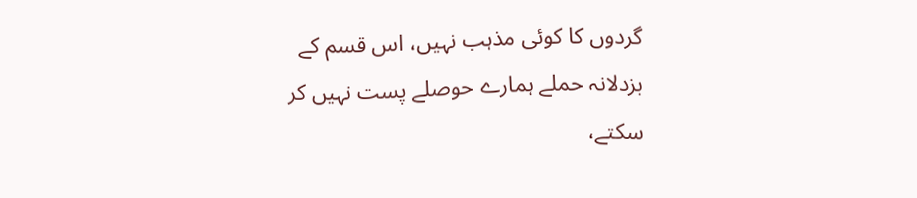گردوں کا کوئی مذہب نہیں، اس قسم کے بزدلانہ حملے ہمارے حوصلے پست نہیں کر سکتے،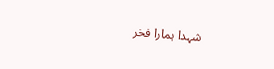شہدا ہمارا فخر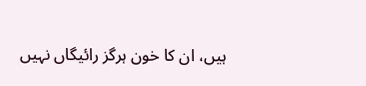ہیں، ان کا خون ہرگز رائیگاں نہیں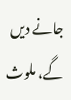جانے دیں گے، ملوث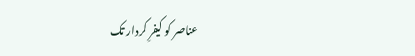عناصر کو کیفرِ کردار تک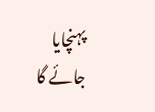پہنچایا جائے گا